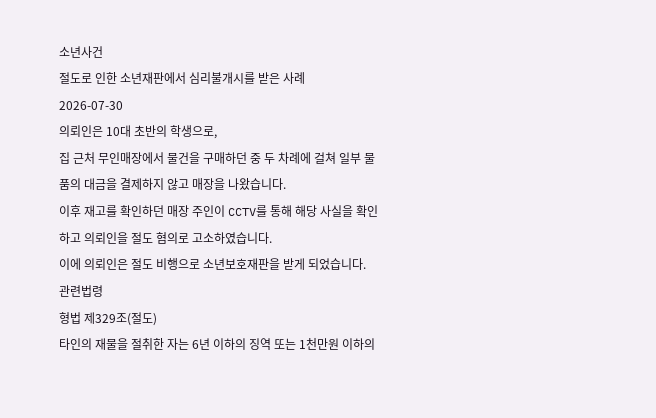소년사건
절도로 인한 소년재판에서 심리불개시를 받은 사례
2026-07-30
의뢰인은 10대 초반의 학생으로,
집 근처 무인매장에서 물건을 구매하던 중 두 차례에 걸쳐 일부 물품의 대금을 결제하지 않고 매장을 나왔습니다.
이후 재고를 확인하던 매장 주인이 CCTV를 통해 해당 사실을 확인하고 의뢰인을 절도 혐의로 고소하였습니다.
이에 의뢰인은 절도 비행으로 소년보호재판을 받게 되었습니다.
관련법령
형법 제329조(절도)
타인의 재물을 절취한 자는 6년 이하의 징역 또는 1천만원 이하의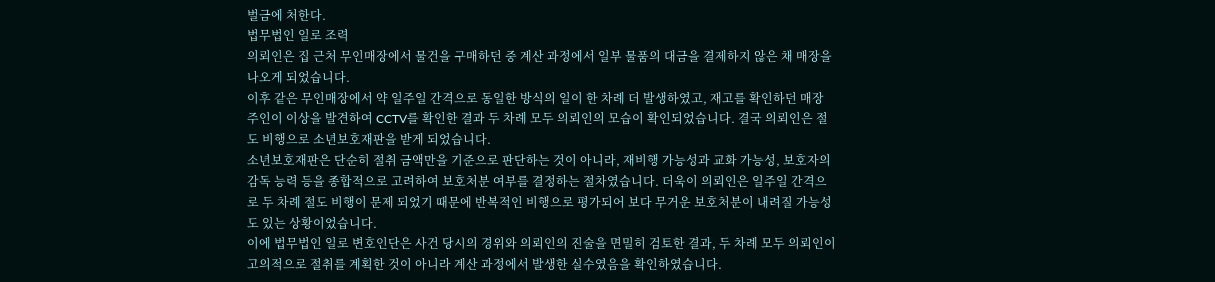벌금에 처한다.
법무법인 일로 조력
의뢰인은 집 근처 무인매장에서 물건을 구매하던 중 계산 과정에서 일부 물품의 대금을 결제하지 않은 채 매장을 나오게 되었습니다.
이후 같은 무인매장에서 약 일주일 간격으로 동일한 방식의 일이 한 차례 더 발생하였고, 재고를 확인하던 매장 주인이 이상을 발견하여 CCTV를 확인한 결과 두 차례 모두 의뢰인의 모습이 확인되었습니다. 결국 의뢰인은 절도 비행으로 소년보호재판을 받게 되었습니다.
소년보호재판은 단순히 절취 금액만을 기준으로 판단하는 것이 아니라, 재비행 가능성과 교화 가능성, 보호자의 감독 능력 등을 종합적으로 고려하여 보호처분 여부를 결정하는 절차였습니다. 더욱이 의뢰인은 일주일 간격으로 두 차례 절도 비행이 문제 되었기 때문에 반복적인 비행으로 평가되어 보다 무거운 보호처분이 내려질 가능성도 있는 상황이었습니다.
이에 법무법인 일로 변호인단은 사건 당시의 경위와 의뢰인의 진술을 면밀히 검토한 결과, 두 차례 모두 의뢰인이 고의적으로 절취를 계획한 것이 아니라 계산 과정에서 발생한 실수였음을 확인하였습니다.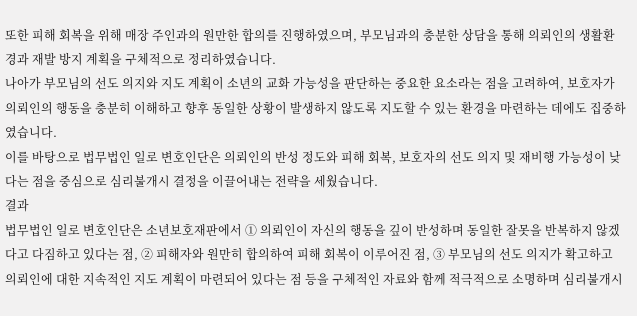또한 피해 회복을 위해 매장 주인과의 원만한 합의를 진행하였으며, 부모님과의 충분한 상담을 통해 의뢰인의 생활환경과 재발 방지 계획을 구체적으로 정리하였습니다.
나아가 부모님의 선도 의지와 지도 계획이 소년의 교화 가능성을 판단하는 중요한 요소라는 점을 고려하여, 보호자가 의뢰인의 행동을 충분히 이해하고 향후 동일한 상황이 발생하지 않도록 지도할 수 있는 환경을 마련하는 데에도 집중하였습니다.
이를 바탕으로 법무법인 일로 변호인단은 의뢰인의 반성 정도와 피해 회복, 보호자의 선도 의지 및 재비행 가능성이 낮다는 점을 중심으로 심리불개시 결정을 이끌어내는 전략을 세웠습니다.
결과
법무법인 일로 변호인단은 소년보호재판에서 ① 의뢰인이 자신의 행동을 깊이 반성하며 동일한 잘못을 반복하지 않겠다고 다짐하고 있다는 점, ② 피해자와 원만히 합의하여 피해 회복이 이루어진 점, ③ 부모님의 선도 의지가 확고하고 의뢰인에 대한 지속적인 지도 계획이 마련되어 있다는 점 등을 구체적인 자료와 함께 적극적으로 소명하며 심리불개시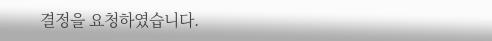결정을 요청하였습니다.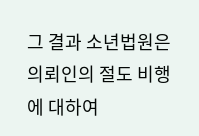그 결과 소년법원은 의뢰인의 절도 비행에 대하여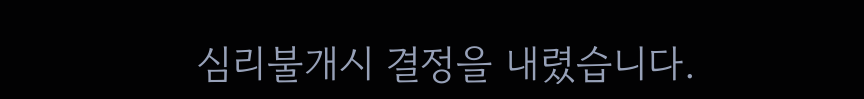심리불개시 결정을 내렸습니다.